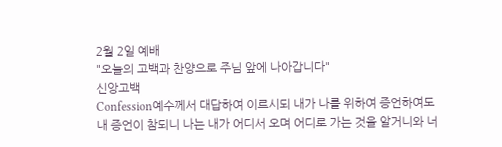2월 2일 예배
"오늘의 고백과 찬양으로 주님 앞에 나아갑니다"
신앙고백
Confession예수께서 대답하여 이르시되 내가 나를 위하여 증언하여도 내 증언이 참되니 나는 내가 어디서 오며 어디로 가는 것을 알거니와 너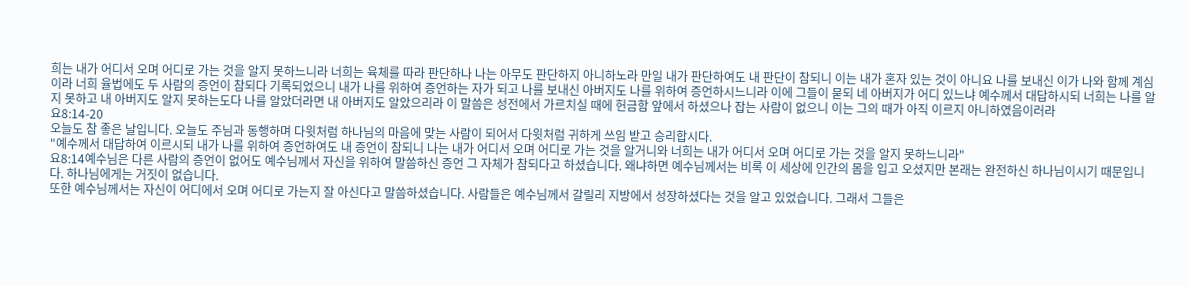희는 내가 어디서 오며 어디로 가는 것을 알지 못하느니라 너희는 육체를 따라 판단하나 나는 아무도 판단하지 아니하노라 만일 내가 판단하여도 내 판단이 참되니 이는 내가 혼자 있는 것이 아니요 나를 보내신 이가 나와 함께 계심이라 너희 율법에도 두 사람의 증언이 참되다 기록되었으니 내가 나를 위하여 증언하는 자가 되고 나를 보내신 아버지도 나를 위하여 증언하시느니라 이에 그들이 묻되 네 아버지가 어디 있느냐 예수께서 대답하시되 너희는 나를 알지 못하고 내 아버지도 알지 못하는도다 나를 알았더라면 내 아버지도 알았으리라 이 말씀은 성전에서 가르치실 때에 헌금함 앞에서 하셨으나 잡는 사람이 없으니 이는 그의 때가 아직 이르지 아니하였음이러라
요8:14-20
오늘도 참 좋은 날입니다. 오늘도 주님과 동행하며 다윗처럼 하나님의 마음에 맞는 사람이 되어서 다윗처럼 귀하게 쓰임 받고 승리합시다.
"예수께서 대답하여 이르시되 내가 나를 위하여 증언하여도 내 증언이 참되니 나는 내가 어디서 오며 어디로 가는 것을 알거니와 너희는 내가 어디서 오며 어디로 가는 것을 알지 못하느니라"
요8:14예수님은 다른 사람의 증언이 없어도 예수님께서 자신을 위하여 말씀하신 증언 그 자체가 참되다고 하셨습니다. 왜냐하면 예수님께서는 비록 이 세상에 인간의 몸을 입고 오셨지만 본래는 완전하신 하나님이시기 때문입니다. 하나님에게는 거짓이 없습니다.
또한 예수님께서는 자신이 어디에서 오며 어디로 가는지 잘 아신다고 말씀하셨습니다. 사람들은 예수님께서 갈릴리 지방에서 성장하셨다는 것을 알고 있었습니다. 그래서 그들은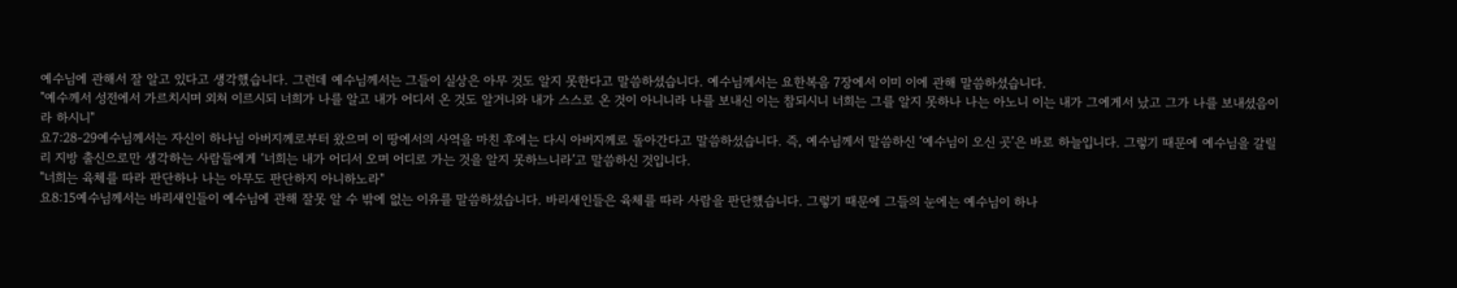예수님에 관해서 잘 알고 있다고 생각했습니다. 그런데 예수님께서는 그들이 실상은 아무 것도 알지 못한다고 말씀하셨습니다. 예수님께서는 요한복음 7장에서 이미 이에 관해 말씀하셨습니다.
"예수께서 성전에서 가르치시며 외쳐 이르시되 너희가 나를 알고 내가 어디서 온 것도 알거니와 내가 스스로 온 것이 아니니라 나를 보내신 이는 참되시니 너희는 그를 알지 못하나 나는 아노니 이는 내가 그에게서 났고 그가 나를 보내셨음이라 하시니"
요7:28-29예수님께서는 자신이 하나님 아버지께로부터 왔으며 이 땅에서의 사역을 마친 후에는 다시 아버지께로 돌아간다고 말씀하셨습니다. 즉, 예수님께서 말씀하신 ‘예수님이 오신 곳’은 바로 하늘입니다. 그렇기 때문에 예수님을 갈릴리 지방 출신으로만 생각하는 사람들에게 ‘너희는 내가 어디서 오며 어디로 가는 것을 알지 못하느니라’고 말씀하신 것입니다.
"너희는 육체를 따라 판단하나 나는 아무도 판단하지 아니하노라"
요8:15예수님께서는 바리새인들이 예수님에 관해 잘못 알 수 밖에 없는 이유를 말씀하셨습니다. 바리새인들은 육체를 따라 사람을 판단했습니다. 그렇기 때문에 그들의 눈에는 예수님이 하나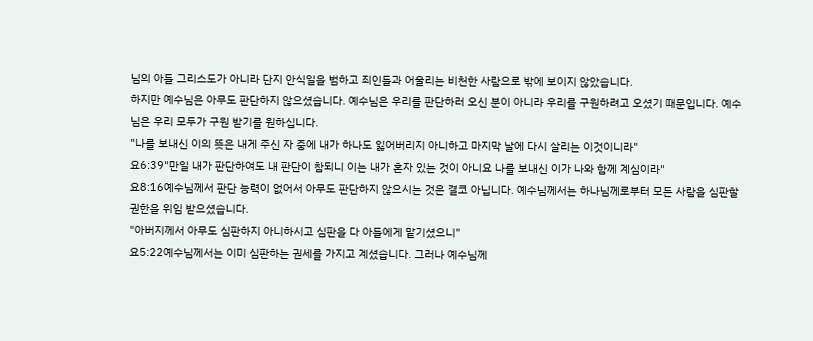님의 아들 그리스도가 아니라 단지 안식일을 범하고 죄인들과 어울리는 비천한 사람으로 밖에 보이지 않았습니다.
하지만 예수님은 아무도 판단하지 않으셨습니다. 예수님은 우리를 판단하러 오신 분이 아니라 우리를 구원하려고 오셨기 때문입니다. 예수님은 우리 모두가 구원 받기를 원하십니다.
"나를 보내신 이의 뜻은 내게 주신 자 중에 내가 하나도 잃어버리지 아니하고 마지막 날에 다시 살리는 이것이니라"
요6:39"만일 내가 판단하여도 내 판단이 참되니 이는 내가 혼자 있는 것이 아니요 나를 보내신 이가 나와 함께 계심이라"
요8:16예수님께서 판단 능력이 없어서 아무도 판단하지 않으시는 것은 결코 아닙니다. 예수님께서는 하나님께로부터 모든 사람을 심판할 권한을 위임 받으셨습니다.
"아버지께서 아무도 심판하지 아니하시고 심판을 다 아들에게 맡기셨으니"
요5:22예수님께서는 이미 심판하는 권세를 가지고 계셨습니다. 그러나 예수님께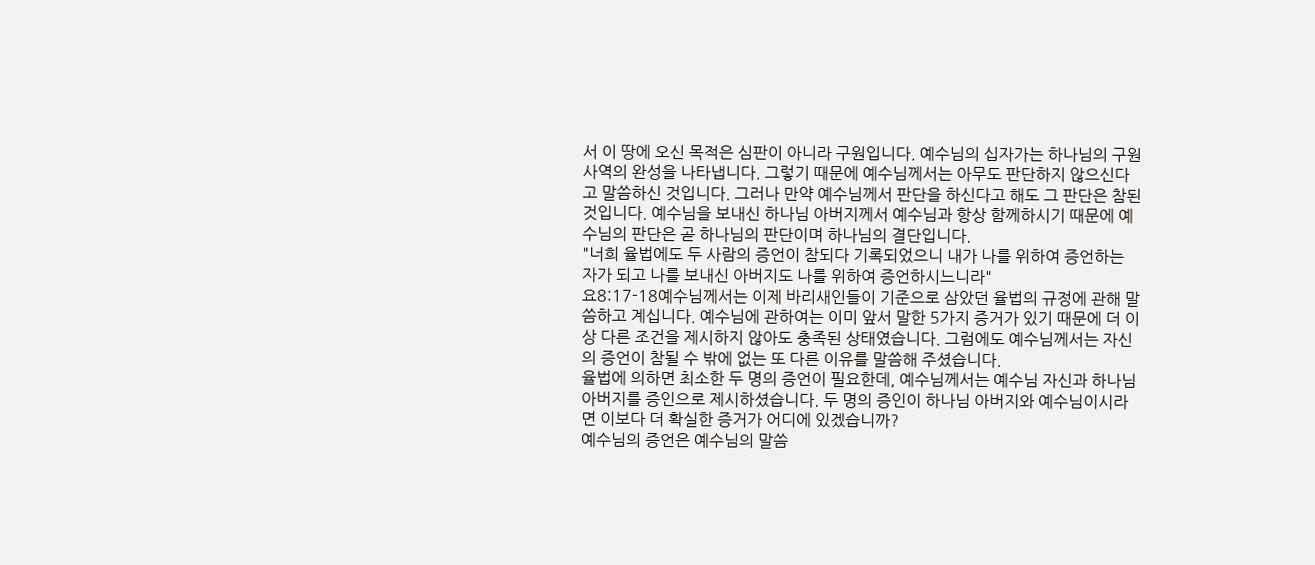서 이 땅에 오신 목적은 심판이 아니라 구원입니다. 예수님의 십자가는 하나님의 구원 사역의 완성을 나타냅니다. 그렇기 때문에 예수님께서는 아무도 판단하지 않으신다고 말씀하신 것입니다. 그러나 만약 예수님께서 판단을 하신다고 해도 그 판단은 참된 것입니다. 예수님을 보내신 하나님 아버지께서 예수님과 항상 함께하시기 때문에 예수님의 판단은 곧 하나님의 판단이며 하나님의 결단입니다.
"너희 율법에도 두 사람의 증언이 참되다 기록되었으니 내가 나를 위하여 증언하는 자가 되고 나를 보내신 아버지도 나를 위하여 증언하시느니라"
요8:17-18예수님께서는 이제 바리새인들이 기준으로 삼았던 율법의 규정에 관해 말씀하고 계십니다. 예수님에 관하여는 이미 앞서 말한 5가지 증거가 있기 때문에 더 이상 다른 조건을 제시하지 않아도 충족된 상태였습니다. 그럼에도 예수님께서는 자신의 증언이 참될 수 밖에 없는 또 다른 이유를 말씀해 주셨습니다.
율법에 의하면 최소한 두 명의 증언이 필요한데, 예수님께서는 예수님 자신과 하나님 아버지를 증인으로 제시하셨습니다. 두 명의 증인이 하나님 아버지와 예수님이시라면 이보다 더 확실한 증거가 어디에 있겠습니까?
예수님의 증언은 예수님의 말씀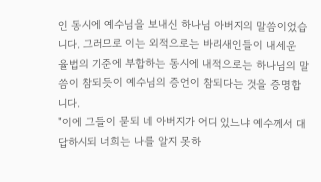인 동시에 예수님을 보내신 하나님 아버지의 말씀이었습니다. 그러므로 이는 외적으로는 바리새인들이 내세운 율법의 기준에 부합하는 동시에 내적으로는 하나님의 말씀이 참되듯이 예수님의 증언이 참되다는 것을 증명합니다.
"이에 그들이 묻되 네 아버지가 어디 있느냐 예수께서 대답하시되 너희는 나를 알지 못하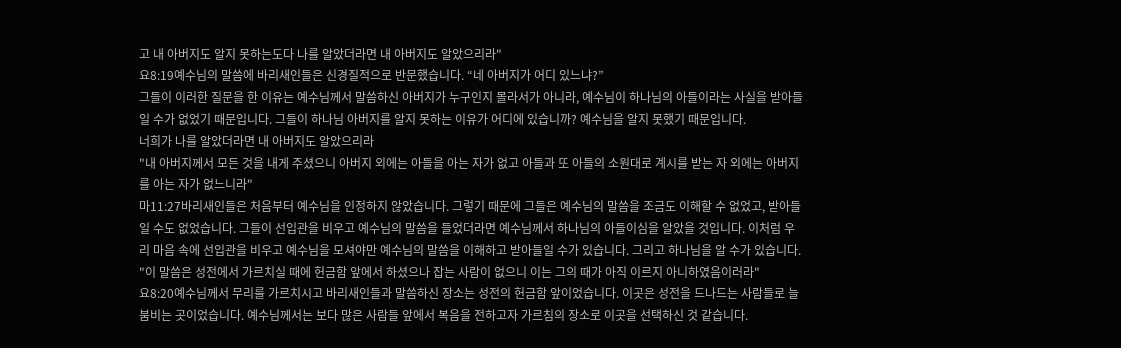고 내 아버지도 알지 못하는도다 나를 알았더라면 내 아버지도 알았으리라"
요8:19예수님의 말씀에 바리새인들은 신경질적으로 반문했습니다. “네 아버지가 어디 있느냐?”
그들이 이러한 질문을 한 이유는 예수님께서 말씀하신 아버지가 누구인지 몰라서가 아니라, 예수님이 하나님의 아들이라는 사실을 받아들일 수가 없었기 때문입니다. 그들이 하나님 아버지를 알지 못하는 이유가 어디에 있습니까? 예수님을 알지 못했기 때문입니다.
너희가 나를 알았더라면 내 아버지도 알았으리라
"내 아버지께서 모든 것을 내게 주셨으니 아버지 외에는 아들을 아는 자가 없고 아들과 또 아들의 소원대로 계시를 받는 자 외에는 아버지를 아는 자가 없느니라"
마11:27바리새인들은 처음부터 예수님을 인정하지 않았습니다. 그렇기 때문에 그들은 예수님의 말씀을 조금도 이해할 수 없었고, 받아들일 수도 없었습니다. 그들이 선입관을 비우고 예수님의 말씀을 들었더라면 예수님께서 하나님의 아들이심을 알았을 것입니다. 이처럼 우리 마음 속에 선입관을 비우고 예수님을 모셔야만 예수님의 말씀을 이해하고 받아들일 수가 있습니다. 그리고 하나님을 알 수가 있습니다.
"이 말씀은 성전에서 가르치실 때에 헌금함 앞에서 하셨으나 잡는 사람이 없으니 이는 그의 때가 아직 이르지 아니하였음이러라"
요8:20예수님께서 무리를 가르치시고 바리새인들과 말씀하신 장소는 성전의 헌금함 앞이었습니다. 이곳은 성전을 드나드는 사람들로 늘 붐비는 곳이었습니다. 예수님께서는 보다 많은 사람들 앞에서 복음을 전하고자 가르침의 장소로 이곳을 선택하신 것 같습니다.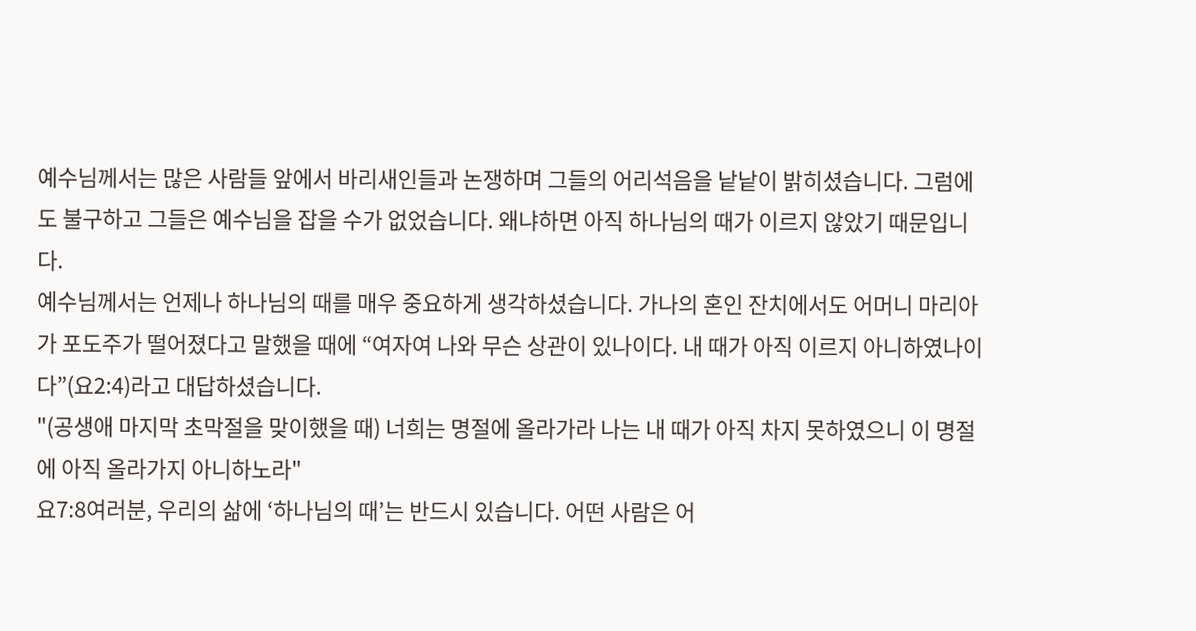예수님께서는 많은 사람들 앞에서 바리새인들과 논쟁하며 그들의 어리석음을 낱낱이 밝히셨습니다. 그럼에도 불구하고 그들은 예수님을 잡을 수가 없었습니다. 왜냐하면 아직 하나님의 때가 이르지 않았기 때문입니다.
예수님께서는 언제나 하나님의 때를 매우 중요하게 생각하셨습니다. 가나의 혼인 잔치에서도 어머니 마리아가 포도주가 떨어졌다고 말했을 때에 “여자여 나와 무슨 상관이 있나이다. 내 때가 아직 이르지 아니하였나이다”(요2:4)라고 대답하셨습니다.
"(공생애 마지막 초막절을 맞이했을 때) 너희는 명절에 올라가라 나는 내 때가 아직 차지 못하였으니 이 명절에 아직 올라가지 아니하노라"
요7:8여러분, 우리의 삶에 ‘하나님의 때’는 반드시 있습니다. 어떤 사람은 어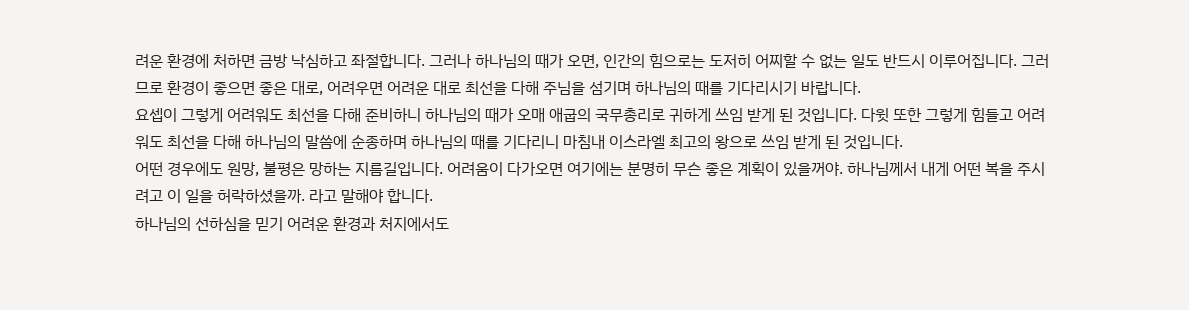려운 환경에 처하면 금방 낙심하고 좌절합니다. 그러나 하나님의 때가 오면, 인간의 힘으로는 도저히 어찌할 수 없는 일도 반드시 이루어집니다. 그러므로 환경이 좋으면 좋은 대로, 어려우면 어려운 대로 최선을 다해 주님을 섬기며 하나님의 때를 기다리시기 바랍니다.
요셉이 그렇게 어려워도 최선을 다해 준비하니 하나님의 때가 오매 애굽의 국무총리로 귀하게 쓰임 받게 된 것입니다. 다윗 또한 그렇게 힘들고 어려워도 최선을 다해 하나님의 말씀에 순종하며 하나님의 때를 기다리니 마침내 이스라엘 최고의 왕으로 쓰임 받게 된 것입니다.
어떤 경우에도 원망, 불평은 망하는 지름길입니다. 어려움이 다가오면 여기에는 분명히 무슨 좋은 계획이 있을꺼야. 하나님께서 내게 어떤 복을 주시려고 이 일을 허락하셨을까. 라고 말해야 합니다.
하나님의 선하심을 믿기 어려운 환경과 처지에서도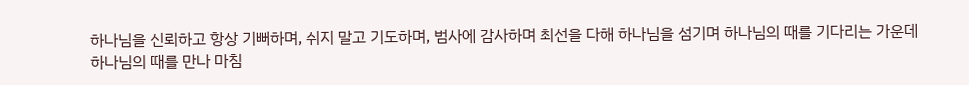하나님을 신뢰하고 항상 기뻐하며, 쉬지 말고 기도하며, 범사에 감사하며 최선을 다해 하나님을 섬기며 하나님의 때를 기다리는 가운데 하나님의 때를 만나 마침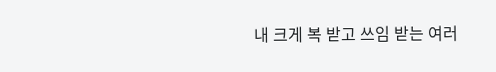내 크게 복 받고 쓰임 받는 여러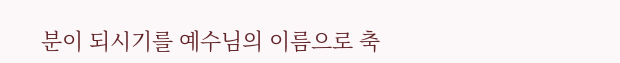분이 되시기를 예수님의 이름으로 축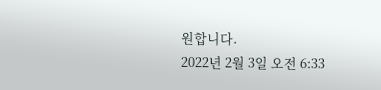원합니다.
2022년 2월 3일 오전 6:33